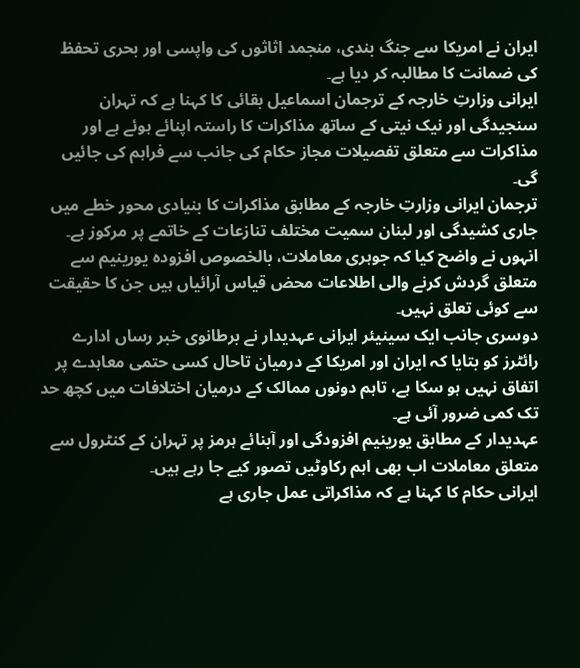ایران نے امریکا سے جنگ بندی، منجمد اثاثوں کی واپسی اور بحری تحفظ کی ضمانت کا مطالبہ کر دیا ہے۔
ایرانی وزارتِ خارجہ کے ترجمان اسماعیل بقائی کا کہنا ہے کہ تہران سنجیدگی اور نیک نیتی کے ساتھ مذاکرات کا راستہ اپنائے ہوئے ہے اور مذاکرات سے متعلق تفصیلات مجاز حکام کی جانب سے فراہم کی جائیں گی۔
ترجمان ایرانی وزارتِ خارجہ کے مطابق مذاکرات کا بنیادی محور خطے میں جاری کشیدگی اور لبنان سمیت مختلف تنازعات کے خاتمے پر مرکوز ہے۔
انہوں نے واضح کیا کہ جوہری معاملات، بالخصوص افزودہ یورینیم سے متعلق گردش کرنے والی اطلاعات محض قیاس آرائیاں ہیں جن کا حقیقت سے کوئی تعلق نہیں۔
دوسری جانب ایک سینیئر ایرانی عہدیدار نے برطانوی خبر رساں ادارے رائٹرز کو بتایا کہ ایران اور امریکا کے درمیان تاحال کسی حتمی معاہدے پر اتفاق نہیں ہو سکا ہے، تاہم دونوں ممالک کے درمیان اختلافات میں کچھ حد تک کمی ضرور آئی ہے۔
عہدیدار کے مطابق یورینیم افزودگی اور آبنائے ہرمز پر تہران کے کنٹرول سے متعلق معاملات اب بھی اہم رکاوٹیں تصور کیے جا رہے ہیں۔
ایرانی حکام کا کہنا ہے کہ مذاکراتی عمل جاری ہے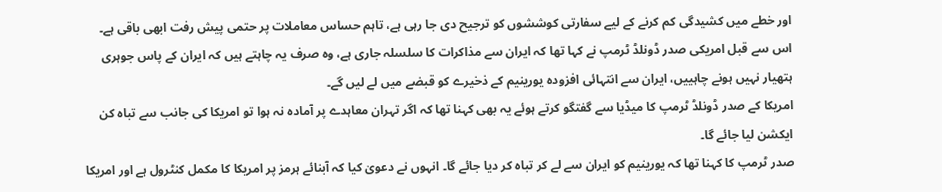اور خطے میں کشیدگی کم کرنے کے لیے سفارتی کوششوں کو ترجیح دی جا رہی ہے، تاہم حساس معاملات پر حتمی پیش رفت ابھی باقی ہے۔
اس سے قبل امریکی صدر ڈونلڈ ٹرمپ نے کہا تھا کہ ایران سے مذاکرات کا سلسلہ جاری ہے، وہ صرف یہ چاہتے ہیں کہ ایران کے پاس جوہری ہتھیار نہیں ہونے چاہییں، ایران سے انتہائی افزودہ یورینیم کے ذخیرے کو قبضے میں لے لیں گے۔
امریکا کے صدر ڈونلڈ ٹرمپ کا میڈیا سے گفتگو کرتے ہوئے یہ بھی کہنا تھا کہ اگر تہران معاہدے پر آمادہ نہ ہوا تو امریکا کی جانب سے تباہ کن ایکشن لیا جائے گا۔
صدر ٹرمپ کا کہنا تھا کہ یورینیم کو ایران سے لے کر تباہ کر دیا جائے گا۔ انہوں نے دعویٰ کیا کہ آبنائے ہرمز پر امریکا کا مکمل کنٹرول ہے اور امریکا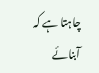چاہتا ہے کہ آبنائے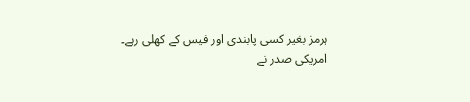ہرمز بغیر کسی پابندی اور فیس کے کھلی رہے۔
امریکی صدر نے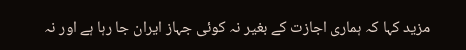مزید کہا کہ ہماری اجازت کے بغیر نہ کوئی جہاز ایران جا رہا ہے اور نہ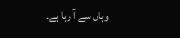وہاں سے آ رہا ہے۔